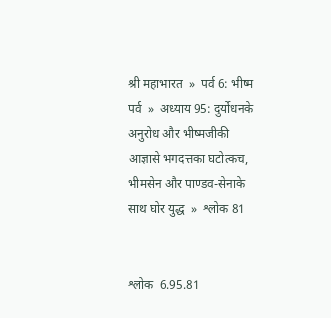श्री महाभारत  »  पर्व 6: भीष्म पर्व  »  अध्याय 95: दुर्योधनके अनुरोध और भीष्मजीकी आज्ञासे भगदत्तका घटोत्कच, भीमसेन और पाण्डव-सेनाके साथ घोर युद्ध  »  श्लोक 81


श्लोक  6.95.81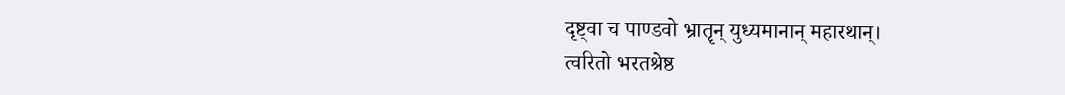दृष्ट्वा च पाण्डवो भ्रातॄन् युध्यमानान् महारथान्।
त्वरितो भरतश्रेष्ठ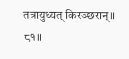तत्रायुध्यत् किरञ्छरान्॥ ८१॥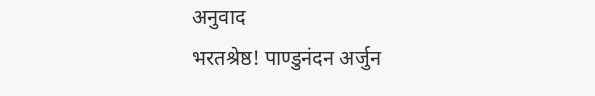अनुवाद
भरतश्रेष्ठ! पाण्डुनंदन अर्जुन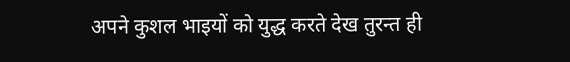अपने कुशल भाइयों को युद्ध करते देख तुरन्त ही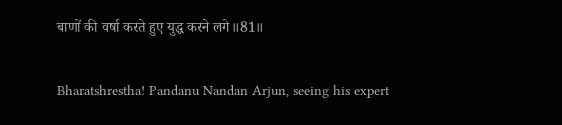बाणों की वर्षा करते हुए युद्ध करने लगे॥81॥

Bharatshrestha! Pandanu Nandan Arjun, seeing his expert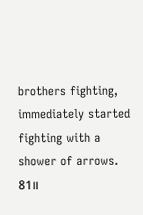brothers fighting, immediately started fighting with a shower of arrows. 81॥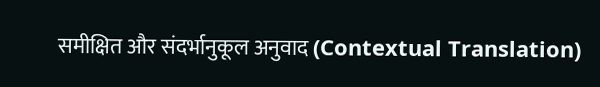समीक्षित और संदर्भानुकूल अनुवाद (Contextual Translation)